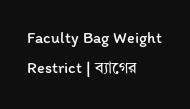Faculty Bag Weight Restrict | ব্যাগের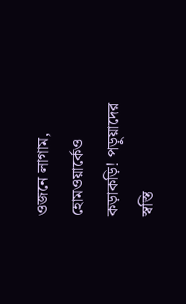ওজনে লাগাম, হোমওয়ার্কেও কড়াকড়ি! পড়ুয়াদের স্বস্তি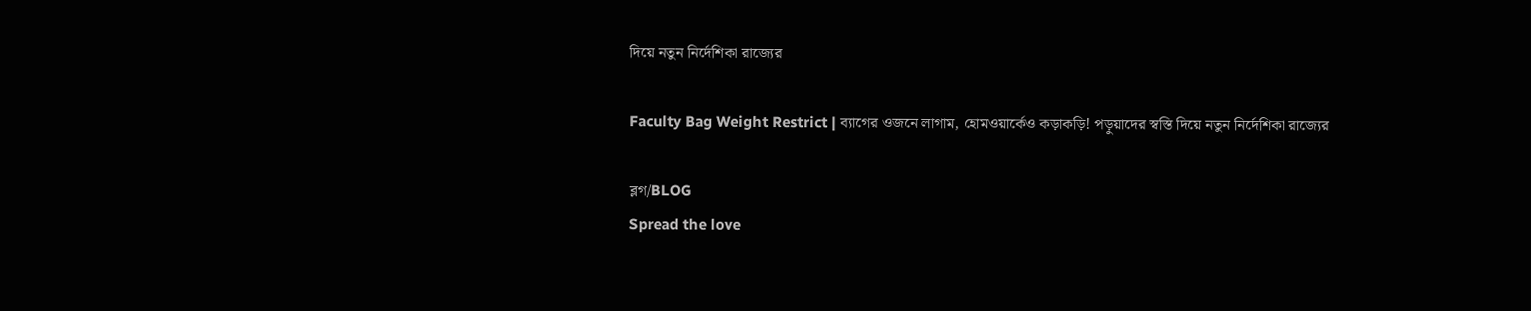দিয়ে নতুন নির্দেশিকা রাজ্যের

Faculty Bag Weight Restrict | ব্যাগের ওজনে লাগাম, হোমওয়ার্কেও কড়াকড়ি! পড়ুয়াদের স্বস্তি দিয়ে নতুন নির্দেশিকা রাজ্যের

ব্লগ/BLOG
Spread the love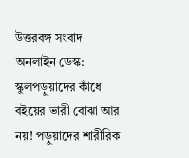উত্তরবঙ্গ সংবাদ অনলাইন ডেস্ক: স্কুলপড়ুয়াদের কাঁধে বইয়ের ভারী বোঝা আর নয়! পড়ুয়াদের শারীরিক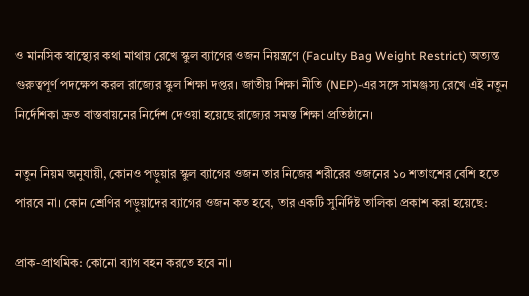ও মানসিক স্বাস্থ্যের কথা মাথায় রেখে স্কুল ব্যাগের ওজন নিয়ন্ত্রণে (Faculty Bag Weight Restrict) অত্যন্ত গুরুত্বপূর্ণ পদক্ষেপ করল রাজ্যের স্কুল শিক্ষা দপ্তর। জাতীয় শিক্ষা নীতি (NEP)-এর সঙ্গে সামঞ্জস্য রেখে এই নতুন নির্দেশিকা দ্রুত বাস্তবায়নের নির্দেশ দেওয়া হয়েছে রাজ্যের সমস্ত শিক্ষা প্রতিষ্ঠানে।

নতুন নিয়ম অনুযায়ী, কোনও পড়ুয়ার স্কুল ব্যাগের ওজন তার নিজের শরীরের ওজনের ১০ শতাংশের বেশি হতে পারবে না। কোন শ্রেণির পড়ুয়াদের ব্যাগের ওজন কত হবে, তার একটি সুনির্দিষ্ট তালিকা প্রকাশ করা হয়েছে:

প্রাক-প্রাথমিক: কোনো ব্যাগ বহন করতে হবে না।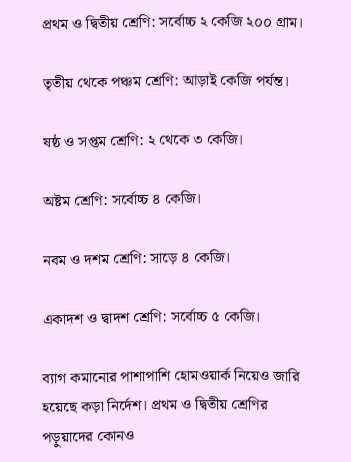প্রথম ও দ্বিতীয় শ্রেণি: সর্বোচ্চ ২ কেজি ২০০ গ্রাম।

তৃতীয় থেকে পঞ্চম শ্রেণি: আড়াই কেজি পর্যন্ত।

ষষ্ঠ ও সপ্তম শ্রেণি: ২ থেকে ৩ কেজি।

অষ্টম শ্রেণি: সর্বোচ্চ ৪ কেজি।

নবম ও দশম শ্রেণি: সাড়ে ৪ কেজি।

একাদশ ও দ্বাদশ শ্রেণি: সর্বোচ্চ ৫ কেজি।

ব্যাগ কমানোর পাশাপাশি হোমওয়ার্ক নিয়েও জারি হয়েছে কড়া নির্দেশ। প্রথম ও দ্বিতীয় শ্রেণির পড়ুয়াদের কোনও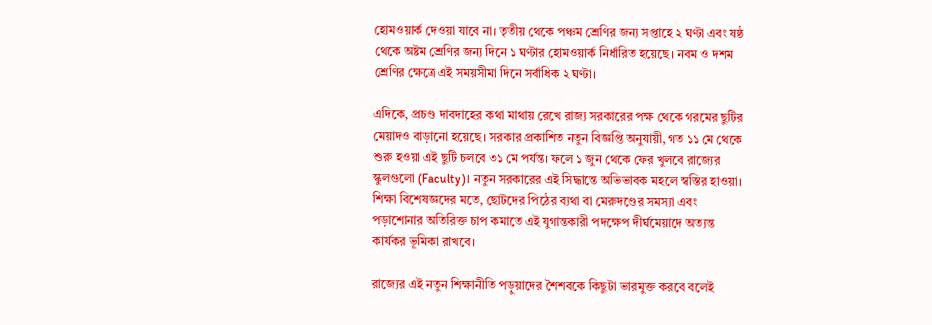হোমওয়ার্ক দেওয়া যাবে না। তৃতীয় থেকে পঞ্চম শ্রেণির জন্য সপ্তাহে ২ ঘণ্টা এবং ষষ্ঠ থেকে অষ্টম শ্রেণির জন্য দিনে ১ ঘণ্টার হোমওয়ার্ক নির্ধারিত হয়েছে। নবম ও দশম শ্রেণির ক্ষেত্রে এই সময়সীমা দিনে সর্বাধিক ২ ঘণ্টা।

এদিকে, প্রচণ্ড দাবদাহের কথা মাথায় রেখে রাজ্য সরকারের পক্ষ থেকে গরমের ছুটির মেয়াদও বাড়ানো হয়েছে। সরকার প্রকাশিত নতুন বিজ্ঞপ্তি অনুযায়ী, গত ১১ মে থেকে শুরু হওয়া এই ছুটি চলবে ৩১ মে পর্যন্ত। ফলে ১ জুন থেকে ফের খুলবে রাজ্যের স্কুলগুলো (Faculty)। নতুন সরকারের এই সিদ্ধান্তে অভিভাবক মহলে স্বস্তির হাওয়া। শিক্ষা বিশেষজ্ঞদের মতে, ছোটদের পিঠের ব্যথা বা মেরুদণ্ডের সমস্যা এবং পড়াশোনার অতিরিক্ত চাপ কমাতে এই যুগান্তকারী পদক্ষেপ দীর্ঘমেয়াদে অত্যন্ত কার্যকর ভূমিকা রাখবে।

রাজ্যের এই নতুন শিক্ষানীতি পড়ুয়াদের শৈশবকে কিছুটা ভারমুক্ত করবে বলেই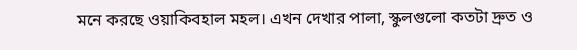মনে করছে ওয়াকিবহাল মহল। এখন দেখার পালা, স্কুলগুলো কতটা দ্রুত ও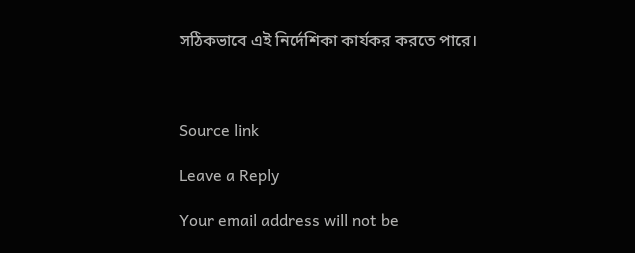সঠিকভাবে এই নির্দেশিকা কার্যকর করতে পারে।



Source link

Leave a Reply

Your email address will not be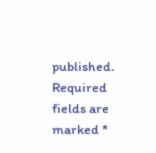published. Required fields are marked *